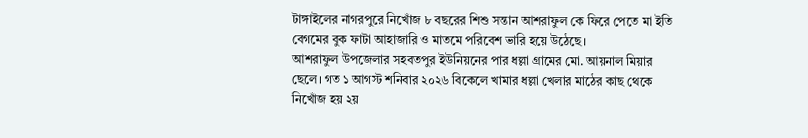টাঙ্গাইলের নাগরপুরে নিখোঁজ ৮ বছরের শিশু সন্তান আশরাফুল কে ফিরে পেতে মা ইতি বেগমের বুক ফাটা আহাজারি ও মাতমে পরিবেশ ভারি হয়ে উঠেছে।
আশরাফুল উপজেলার সহবতপুর ইউনিয়নের পার ধল্লা গ্রামের মো. আয়নাল মিয়ার ছেলে। গত ১ আগস্ট শনিবার ২০২৬ বিকেলে খামার ধল্লা খেলার মাঠের কাছ থেকে নিখোঁজ হয় ২য়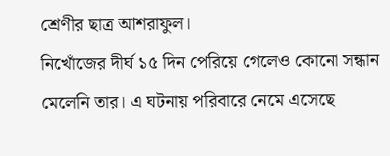শ্রেণীর ছাত্র আশরাফুল।
নিখোঁজের দীর্ঘ ১৫ দিন পেরিয়ে গেলেও কোনো সন্ধান মেলেনি তার। এ ঘটনায় পরিবারে নেমে এসেছে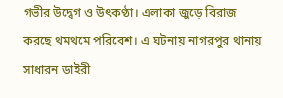গভীর উদ্বেগ ও উৎকণ্ঠা। এলাকা জুড়ে বিরাজ করছে থমথমে পরিবেশ। এ ঘটনায় নাগরপুর থানায় সাধারন ডাইরী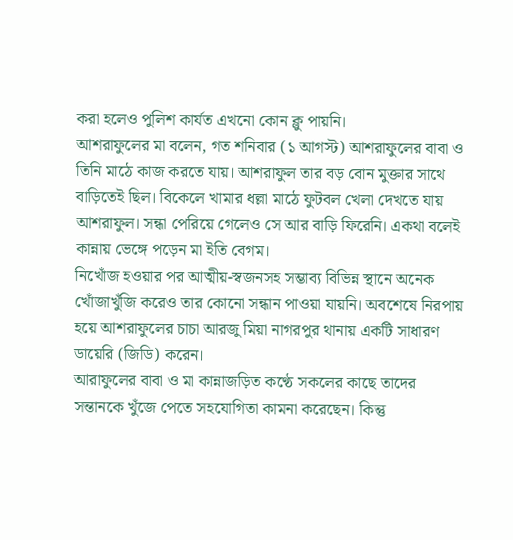করা হলেও পুলিশ কার্যত এখনো কোন ক্লু পায়নি।
আশরাফুলের মা বলেন, গত শনিবার (১ আগস্ট) আশরাফুলের বাবা ও তিনি মাঠে কাজ করতে যায়। আশরাফুল তার বড় বোন মুক্তার সাথে বাড়িতেই ছিল। বিকেলে খামার ধল্লা মাঠে ফুটবল খেলা দেখতে যায় আশরাফুল। সন্ধা পেরিয়ে গেলেও সে আর বাড়ি ফিরেনি। একথা বলেই কান্নায় ভেঙ্গে পড়েন মা ইতি বেগম।
নিখোঁজ হওয়ার পর আত্মীয়-স্বজনসহ সম্ভাব্য বিভিন্ন স্থানে অনেক খোঁজাখুঁজি করেও তার কোনো সন্ধান পাওয়া যায়নি। অবশেষে নিরপায় হয়ে আশরাফুলের চাচা আরজু মিয়া নাগরপুর থানায় একটি সাধারণ ডায়েরি (জিডি) করেন।
আরাফুলের বাবা ও মা কান্নাজড়িত কণ্ঠে সকলের কাছে তাদের সন্তানকে খুঁজে পেতে সহযোগিতা কামনা করেছেন। কিন্তু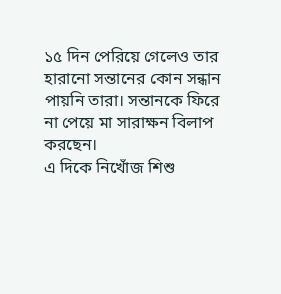১৫ দিন পেরিয়ে গেলেও তার হারানো সন্তানের কোন সন্ধান পায়নি তারা। সন্তানকে ফিরে না পেয়ে মা সারাক্ষন বিলাপ করছেন।
এ দিকে নিখোঁজ শিশু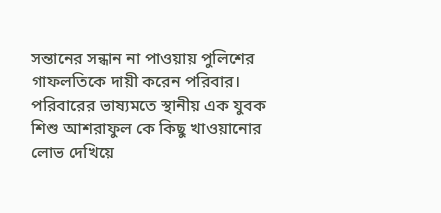সন্তানের সন্ধান না পাওয়ায় পুলিশের গাফলতিকে দায়ী করেন পরিবার। পরিবারের ভাষ্যমতে স্থানীয় এক যুবক শিশু আশরাফুল কে কিছু খাওয়ানোর লোভ দেখিয়ে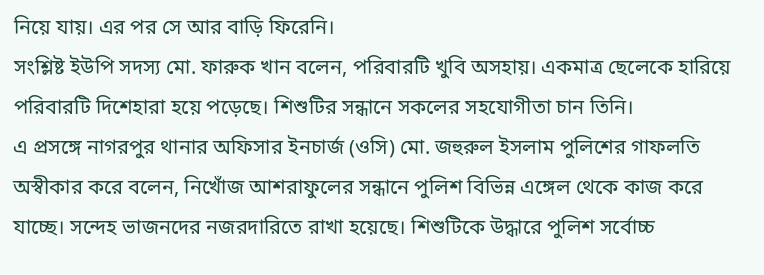নিয়ে যায়। এর পর সে আর বাড়ি ফিরেনি।
সংশ্লিষ্ট ইউপি সদস্য মো. ফারুক খান বলেন, পরিবারটি খুবি অসহায়। একমাত্র ছেলেকে হারিয়ে পরিবারটি দিশেহারা হয়ে পড়েছে। শিশুটির সন্ধানে সকলের সহযোগীতা চান তিনি।
এ প্রসঙ্গে নাগরপুর থানার অফিসার ইনচার্জ (ওসি) মো. জহুরুল ইসলাম পুলিশের গাফলতি অস্বীকার করে বলেন, নিখোঁজ আশরাফুলের সন্ধানে পুলিশ বিভিন্ন এঙ্গেল থেকে কাজ করে যাচ্ছে। সন্দেহ ভাজনদের নজরদারিতে রাখা হয়েছে। শিশুটিকে উদ্ধারে পুলিশ সর্বোচ্চ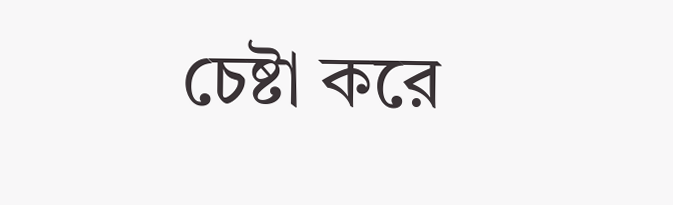চেষ্টা করে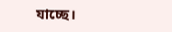যাচ্ছে।